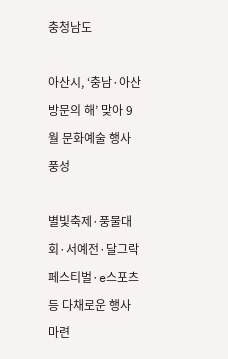충청남도

아산시, ‘충남·아산 방문의 해’ 맞아 9월 문화예술 행사 풍성

별빛축제·풍물대회·서예전·달그락 페스티벌·e스포츠 등 다채로운 행사 마련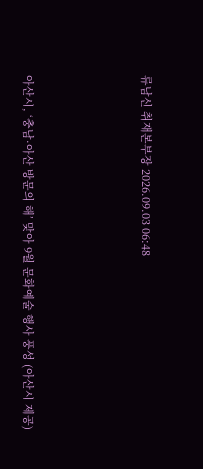류남신 취재본부장 2026.09.03 06:48




아산시, ‘충남·아산 방문의 해’ 맞아 9월 문화예술 행사 풍성 (아산시 제공)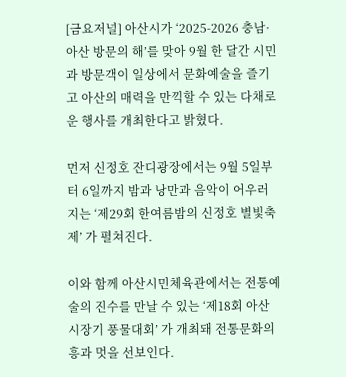[금요저널] 아산시가 ‘2025-2026 충남·아산 방문의 해’를 맞아 9월 한 달간 시민과 방문객이 일상에서 문화예술을 즐기고 아산의 매력을 만끽할 수 있는 다채로운 행사를 개최한다고 밝혔다.

먼저 신정호 잔디광장에서는 9월 5일부터 6일까지 밤과 낭만과 음악이 어우러지는 ‘제29회 한여름밤의 신정호 별빛축제’ 가 펼쳐진다.

이와 함께 아산시민체육관에서는 전통예술의 진수를 만날 수 있는 ‘제18회 아산시장기 풍물대회’ 가 개최돼 전통문화의 흥과 멋을 선보인다.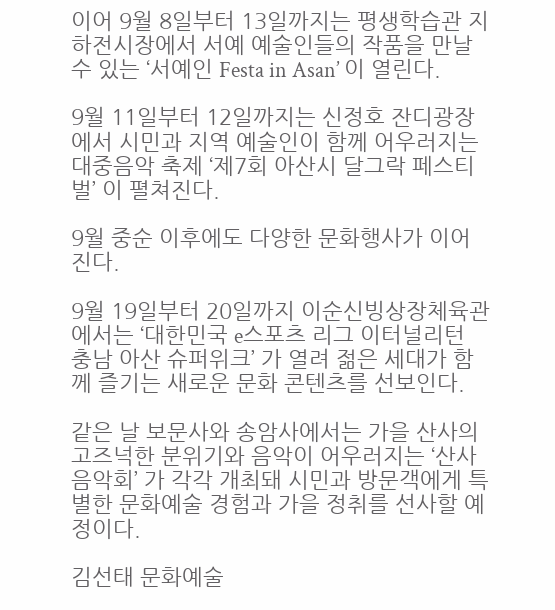이어 9월 8일부터 13일까지는 평생학습관 지하전시장에서 서예 예술인들의 작품을 만날 수 있는 ‘서예인 Festa in Asan’ 이 열린다.

9월 11일부터 12일까지는 신정호 잔디광장에서 시민과 지역 예술인이 함께 어우러지는 대중음악 축제 ‘제7회 아산시 달그락 페스티벌’ 이 펼쳐진다.

9월 중순 이후에도 다양한 문화행사가 이어진다.

9월 19일부터 20일까지 이순신빙상장체육관에서는 ‘대한민국 e스포츠 리그 이터널리턴 충남 아산 슈퍼위크’ 가 열려 젊은 세대가 함께 즐기는 새로운 문화 콘텐츠를 선보인다.

같은 날 보문사와 송암사에서는 가을 산사의 고즈넉한 분위기와 음악이 어우러지는 ‘산사음악회’ 가 각각 개최돼 시민과 방문객에게 특별한 문화예술 경험과 가을 정취를 선사할 예정이다.

김선태 문화예술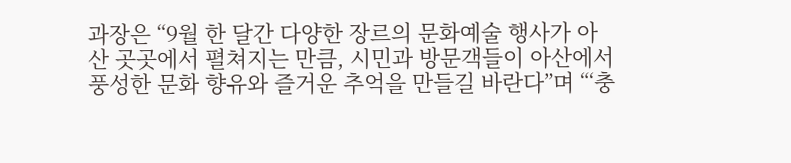과장은 “9월 한 달간 다양한 장르의 문화예술 행사가 아산 곳곳에서 펼쳐지는 만큼, 시민과 방문객들이 아산에서 풍성한 문화 향유와 즐거운 추억을 만들길 바란다”며 “‘충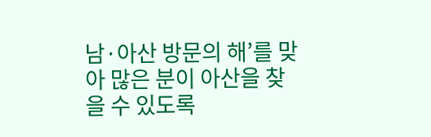남·아산 방문의 해’를 맞아 많은 분이 아산을 찾을 수 있도록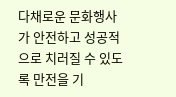다채로운 문화행사가 안전하고 성공적으로 치러질 수 있도록 만전을 기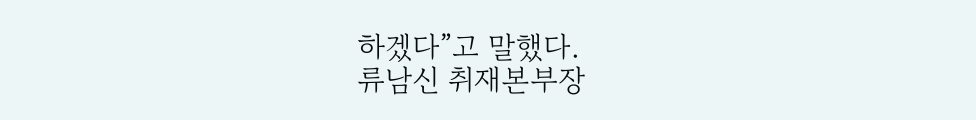하겠다”고 말했다.
류남신 취재본부장